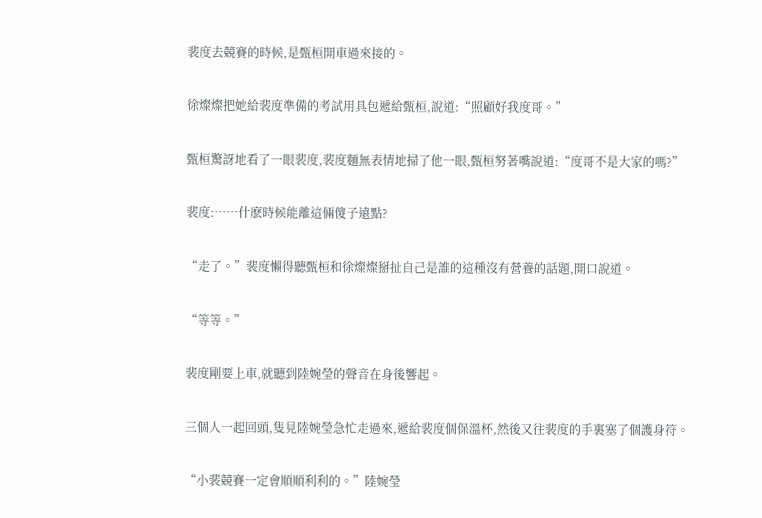裴度去競賽的時候,是甄桓開車過來接的。

徐燦燦把她給裴度準備的考試用具包遞給甄桓,說道:“照顧好我度哥。”

甄桓驚訝地看了一眼裴度,裴度麵無表情地掃了他一眼,甄桓努著嘴說道:“度哥不是大家的嗎?”

裴度:……什麽時候能離這倆傻子遠點?

“走了。”裴度懶得聽甄桓和徐燦燦掰扯自己是誰的這種沒有營養的話題,開口說道。

“等等。”

裴度剛要上車,就聽到陸婉瑩的聲音在身後響起。

三個人一起回頭,隻見陸婉瑩急忙走過來,遞給裴度個保溫杯,然後又往裴度的手裏塞了個護身符。

“小裴競賽一定會順順利利的。”陸婉瑩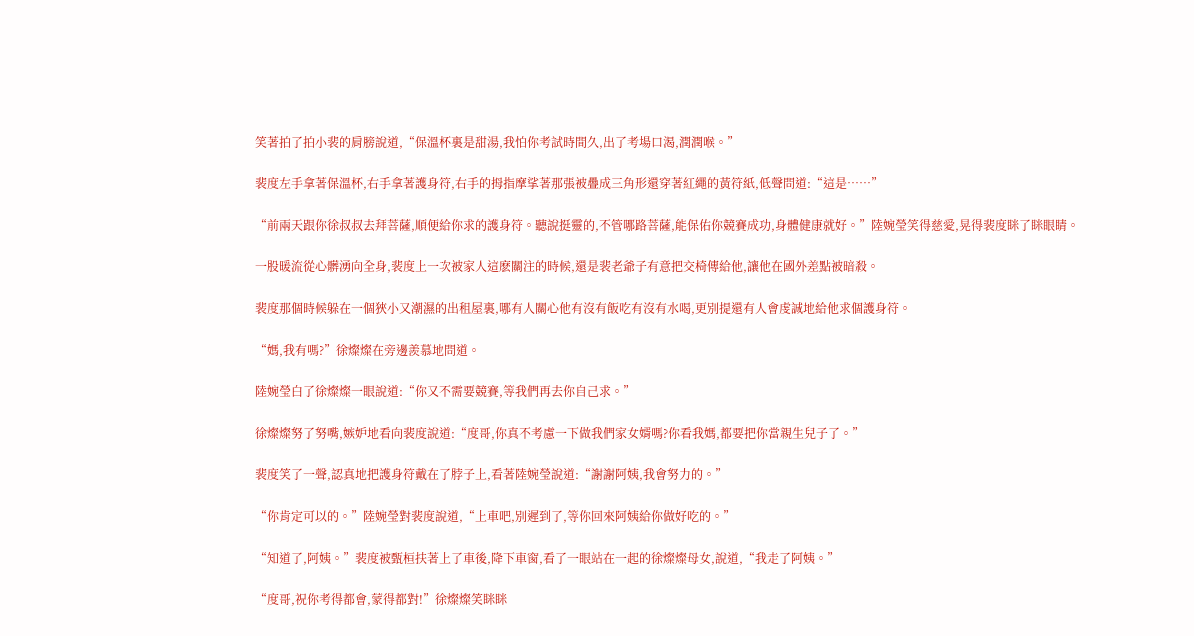笑著拍了拍小裴的肩膀說道,“保溫杯裏是甜湯,我怕你考試時間久,出了考場口渴,潤潤喉。”

裴度左手拿著保溫杯,右手拿著護身符,右手的拇指摩挲著那張被疊成三角形還穿著紅繩的黃符紙,低聲問道:“這是……”

“前兩天跟你徐叔叔去拜菩薩,順便給你求的護身符。聽說挺靈的,不管哪路菩薩,能保佑你競賽成功,身體健康就好。”陸婉瑩笑得慈愛,晃得裴度眯了眯眼睛。

一股暖流從心髒湧向全身,裴度上一次被家人這麽關注的時候,還是裴老爺子有意把交椅傳給他,讓他在國外差點被暗殺。

裴度那個時候躲在一個狹小又潮濕的出租屋裏,哪有人關心他有沒有飯吃有沒有水喝,更別提還有人會虔誠地給他求個護身符。

“媽,我有嗎?”徐燦燦在旁邊羨慕地問道。

陸婉瑩白了徐燦燦一眼說道:“你又不需要競賽,等我們再去你自己求。”

徐燦燦努了努嘴,嫉妒地看向裴度說道:“度哥,你真不考慮一下做我們家女婿嗎?你看我媽,都要把你當親生兒子了。”

裴度笑了一聲,認真地把護身符戴在了脖子上,看著陸婉瑩說道:“謝謝阿姨,我會努力的。”

“你肯定可以的。”陸婉瑩對裴度說道,“上車吧,別遲到了,等你回來阿姨給你做好吃的。”

“知道了,阿姨。”裴度被甄桓扶著上了車後,降下車窗,看了一眼站在一起的徐燦燦母女,說道,“我走了阿姨。”

“度哥,祝你考得都會,蒙得都對!”徐燦燦笑眯眯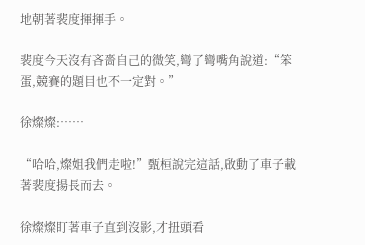地朝著裴度揮揮手。

裴度今天沒有吝嗇自己的微笑,彎了彎嘴角說道:“笨蛋,競賽的題目也不一定對。”

徐燦燦:……

“哈哈,燦姐我們走啦!”甄桓說完這話,啟動了車子載著裴度揚長而去。

徐燦燦盯著車子直到沒影,才扭頭看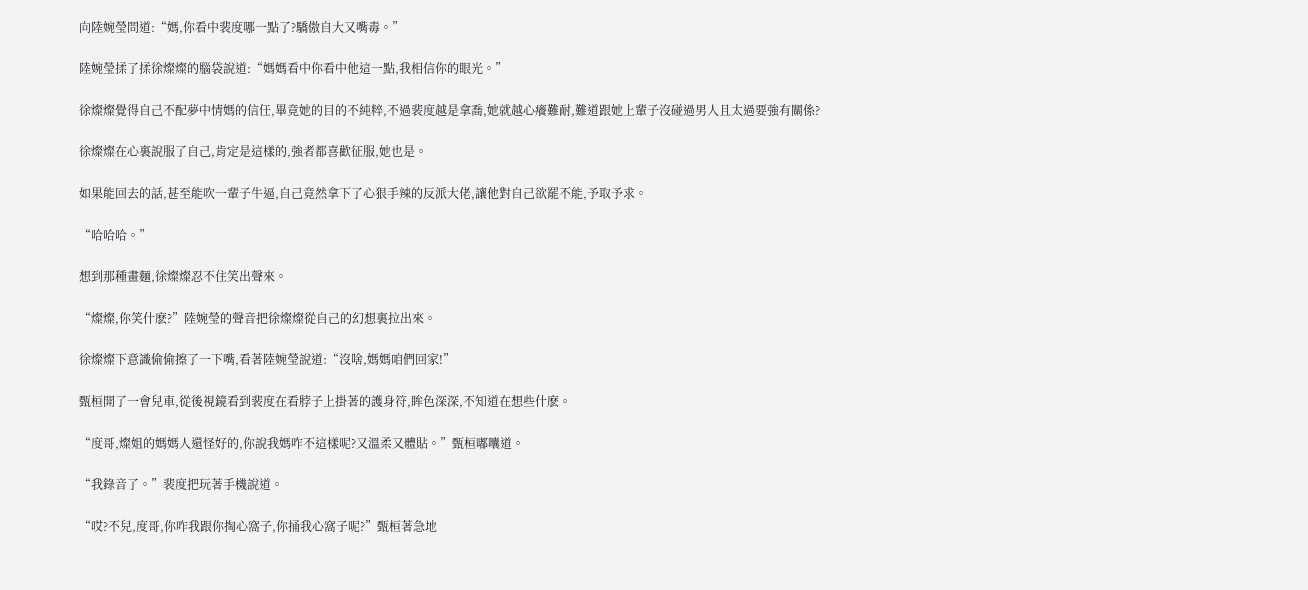向陸婉瑩問道:“媽,你看中裴度哪一點了?驕傲自大又嘴毒。”

陸婉瑩揉了揉徐燦燦的腦袋說道:“媽媽看中你看中他這一點,我相信你的眼光。”

徐燦燦覺得自己不配夢中情媽的信任,畢竟她的目的不純粹,不過裴度越是拿喬,她就越心癢難耐,難道跟她上輩子沒碰過男人且太過要強有關係?

徐燦燦在心裏說服了自己,肯定是這樣的,強者都喜歡征服,她也是。

如果能回去的話,甚至能吹一輩子牛逼,自己竟然拿下了心狠手辣的反派大佬,讓他對自己欲罷不能,予取予求。

“哈哈哈。”

想到那種畫麵,徐燦燦忍不住笑出聲來。

“燦燦,你笑什麽?”陸婉瑩的聲音把徐燦燦從自己的幻想裏拉出來。

徐燦燦下意識偷偷擦了一下嘴,看著陸婉瑩說道:“沒啥,媽媽咱們回家!”

甄桓開了一會兒車,從後視鏡看到裴度在看脖子上掛著的護身符,眸色深深,不知道在想些什麽。

“度哥,燦姐的媽媽人還怪好的,你說我媽咋不這樣呢?又溫柔又體貼。”甄桓嘟囔道。

“我錄音了。”裴度把玩著手機說道。

“哎?不兒,度哥,你咋我跟你掏心窩子,你捅我心窩子呢?”甄桓著急地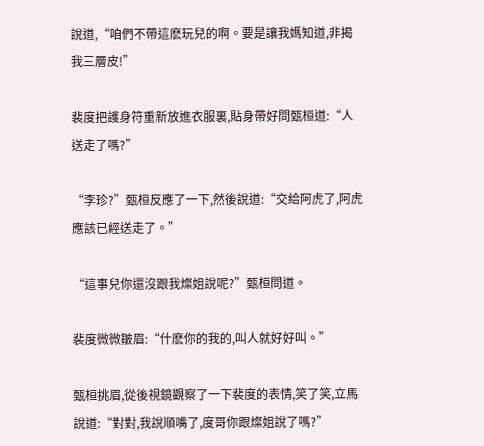說道,“咱們不帶這麽玩兒的啊。要是讓我媽知道,非揭我三層皮!”

裴度把護身符重新放進衣服裏,貼身帶好問甄桓道:“人送走了嗎?”

“李珍?”甄桓反應了一下,然後說道:“交給阿虎了,阿虎應該已經送走了。”

“這事兒你還沒跟我燦姐說呢?”甄桓問道。

裴度微微皺眉:“什麽你的我的,叫人就好好叫。”

甄桓挑眉,從後視鏡觀察了一下裴度的表情,笑了笑,立馬說道:“對對,我說順嘴了,度哥你跟燦姐說了嗎?”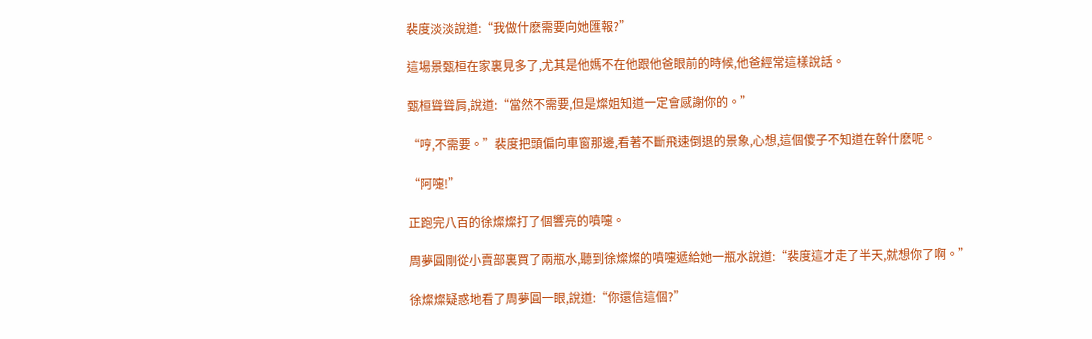裴度淡淡說道:“我做什麽需要向她匯報?”

這場景甄桓在家裏見多了,尤其是他媽不在他跟他爸眼前的時候,他爸經常這樣說話。

甄桓聳聳肩,說道:“當然不需要,但是燦姐知道一定會感謝你的。”

“哼,不需要。”裴度把頭偏向車窗那邊,看著不斷飛速倒退的景象,心想,這個傻子不知道在幹什麽呢。

“阿嚏!”

正跑完八百的徐燦燦打了個響亮的噴嚏。

周夢圓剛從小賣部裏買了兩瓶水,聽到徐燦燦的噴嚏遞給她一瓶水說道:“裴度這才走了半天,就想你了啊。”

徐燦燦疑惑地看了周夢圓一眼,說道:“你還信這個?”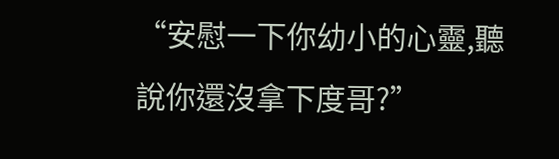“安慰一下你幼小的心靈,聽說你還沒拿下度哥?”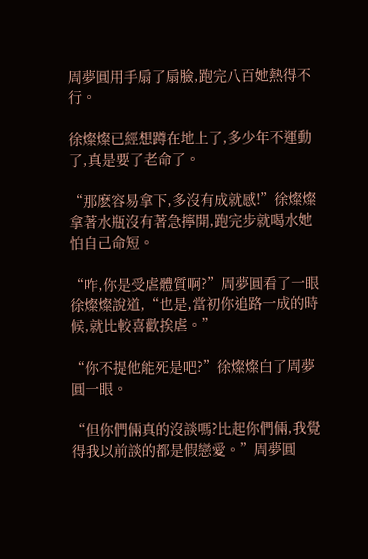周夢圓用手扇了扇臉,跑完八百她熱得不行。

徐燦燦已經想蹲在地上了,多少年不運動了,真是要了老命了。

“那麽容易拿下,多沒有成就感!”徐燦燦拿著水瓶沒有著急擰開,跑完步就喝水她怕自己命短。

“咋,你是受虐體質啊?”周夢圓看了一眼徐燦燦說道,“也是,當初你追路一成的時候,就比較喜歡挨虐。”

“你不提他能死是吧?”徐燦燦白了周夢圓一眼。

“但你們倆真的沒談嗎?比起你們倆,我覺得我以前談的都是假戀愛。”周夢圓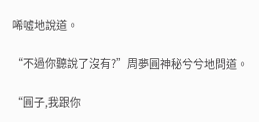唏噓地說道。

“不過你聽說了沒有?”周夢圓神秘兮兮地問道。

“圓子,我跟你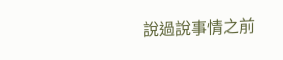說過說事情之前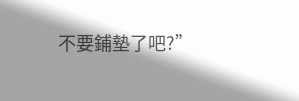不要鋪墊了吧?”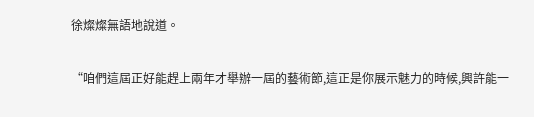徐燦燦無語地說道。

“咱們這屆正好能趕上兩年才舉辦一屆的藝術節,這正是你展示魅力的時候,興許能一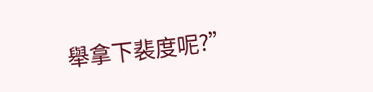舉拿下裴度呢?”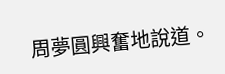周夢圓興奮地說道。